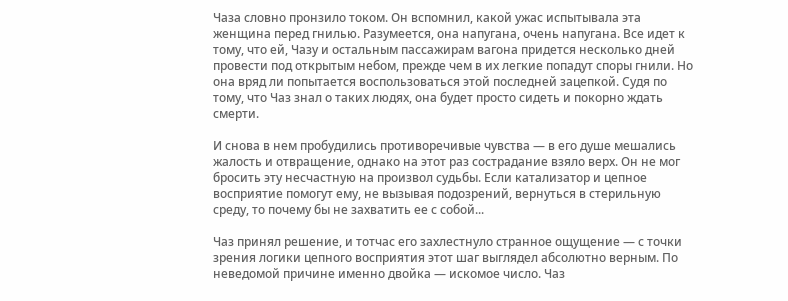Чаза словно пронзило током. Он вспомнил, какой ужас испытывала эта женщина перед гнилью. Разумеется, она напугана, очень напугана. Все идет к тому, что ей, Чазу и остальным пассажирам вагона придется несколько дней провести под открытым небом, прежде чем в их легкие попадут споры гнили. Но она вряд ли попытается воспользоваться этой последней зацепкой. Судя по тому, что Чаз знал о таких людях, она будет просто сидеть и покорно ждать смерти.

И снова в нем пробудились противоречивые чувства — в его душе мешались жалость и отвращение, однако на этот раз сострадание взяло верх. Он не мог бросить эту несчастную на произвол судьбы. Если катализатор и цепное восприятие помогут ему, не вызывая подозрений, вернуться в стерильную среду, то почему бы не захватить ее с собой...

Чаз принял решение, и тотчас его захлестнуло странное ощущение — с точки зрения логики цепного восприятия этот шаг выглядел абсолютно верным. По неведомой причине именно двойка — искомое число. Чаз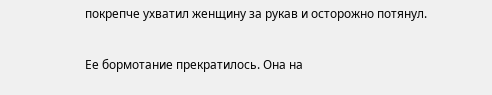покрепче ухватил женщину за рукав и осторожно потянул.

Ее бормотание прекратилось. Она на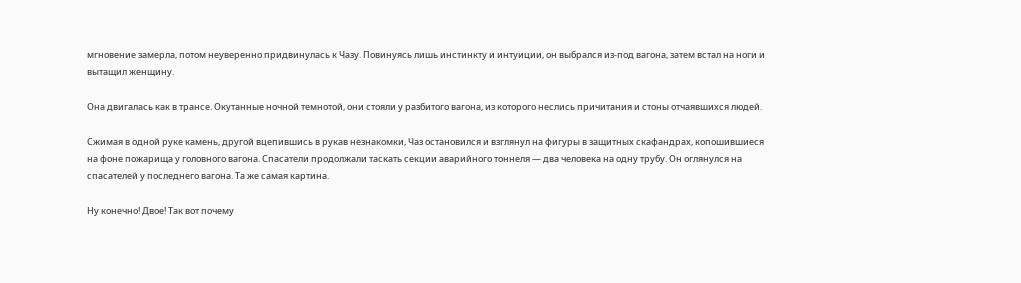мгновение замерла, потом неуверенно придвинулась к Чазу. Повинуясь лишь инстинкту и интуиции, он выбрался из-под вагона, затем встал на ноги и вытащил женщину.

Она двигалась как в трансе. Окутанные ночной темнотой, они стояли у разбитого вагона, из которого неслись причитания и стоны отчаявшихся людей.

Сжимая в одной руке камень, другой вцепившись в рукав незнакомки, Чаз остановился и взглянул на фигуры в защитных скафандрах, копошившиеся на фоне пожарища у головного вагона. Спасатели продолжали таскать секции аварийного тоннеля — два человека на одну трубу. Он оглянулся на спасателей у последнего вагона. Та же самая картина.

Ну конечно! Двое! Так вот почему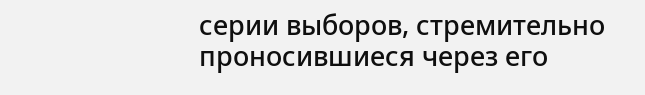серии выборов, стремительно проносившиеся через его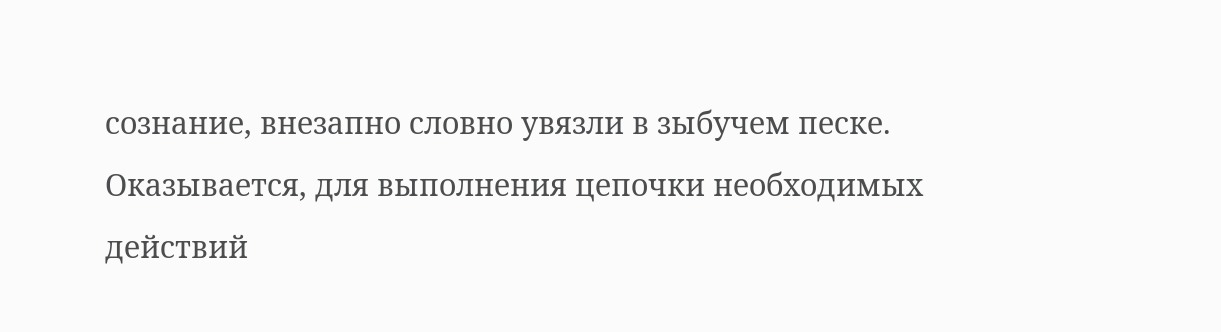сознание, внезапно словно увязли в зыбучем песке. Оказывается, для выполнения цепочки необходимых действий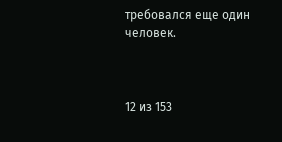требовался еще один человек.



12 из 153